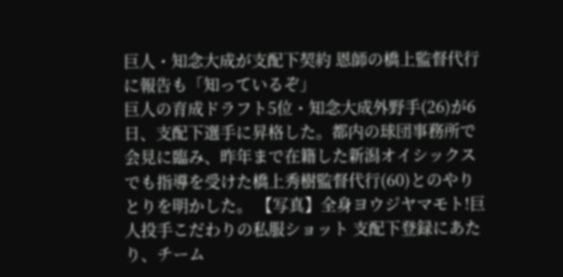巨人・知念大成が支配下契約 恩師の橋上監督代行に報告も「知っているぞ」
巨人の育成ドラフト5位・知念大成外野手(26)が6日、支配下選手に昇格した。都内の球団事務所で会見に臨み、昨年まで在籍した新潟オイシックスでも指導を受けた橋上秀樹監督代行(60)とのやりとりを明かした。 【写真】全身ヨウジヤマモト!巨人投手こだわりの私服ショット 支配下登録にあたり、チーム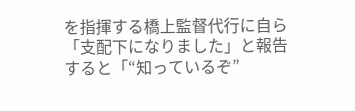を指揮する橋上監督代行に自ら「支配下になりました」と報告すると「“知っているぞ”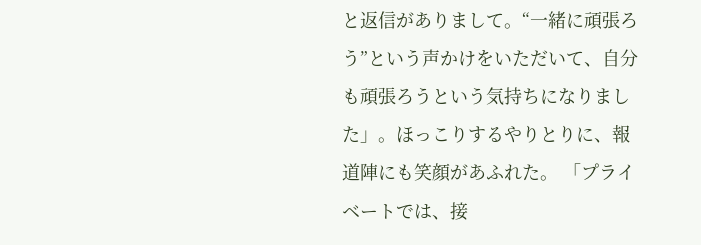と返信がありまして。“一緒に頑張ろう”という声かけをいただいて、自分も頑張ろうという気持ちになりました」。ほっこりするやりとりに、報道陣にも笑顔があふれた。 「プライベートでは、接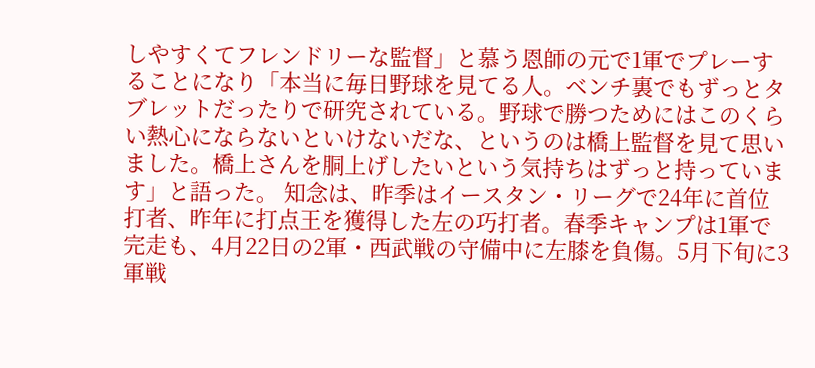しやすくてフレンドリーな監督」と慕う恩師の元で1軍でプレーすることになり「本当に毎日野球を見てる人。ベンチ裏でもずっとタブレットだったりで研究されている。野球で勝つためにはこのくらい熱心にならないといけないだな、というのは橋上監督を見て思いました。橋上さんを胴上げしたいという気持ちはずっと持っています」と語った。 知念は、昨季はイースタン・リーグで24年に首位打者、昨年に打点王を獲得した左の巧打者。春季キャンプは1軍で完走も、4月22日の2軍・西武戦の守備中に左膝を負傷。5月下旬に3軍戦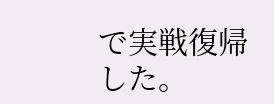で実戦復帰した。